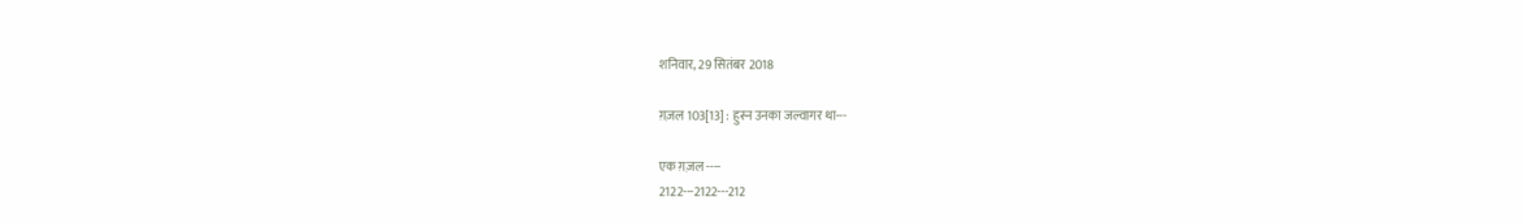शनिवार, 29 सितंबर 2018

ग़ज़ल 103[13] : हुस्न उनका जल्वागर था---

एक ग़ज़ल ----
2122---2122---212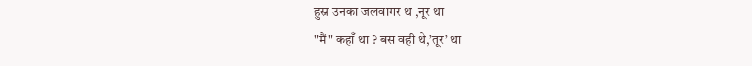हुस्न उनका जलवागर थ ,नूर था
"मैं" कहाँ था ? बस वही थे,’तूर’ था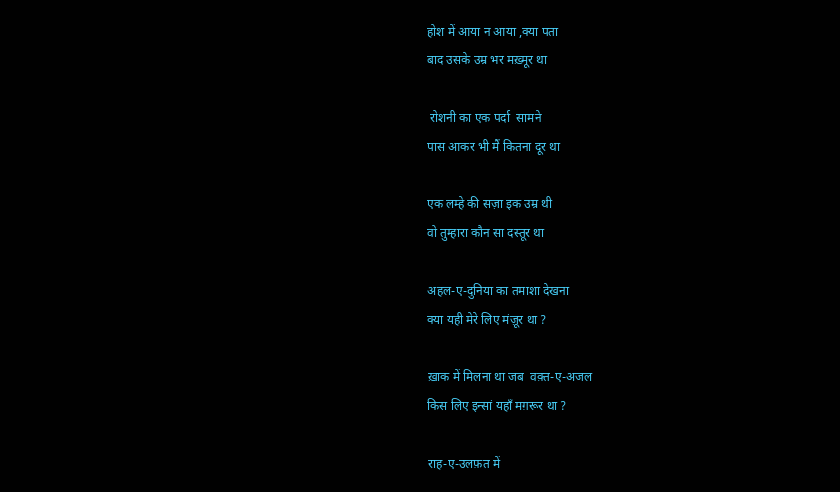होश में आया न आया ,क्या पता
बाद उसके उम्र भर मख़्मूर था

 रोशनी का एक पर्दा  सामने
पास आकर भी मैं कितना दूर था

एक लम्हे की सज़ा इक उम्र थी
वो तुम्हारा कौन सा दस्तूर था

अहल-ए-दुनिया का तमाशा देखना
क्या यही मेरे लिए मंज़ूर था ?

ख़ाक में मिलना था जब  वक़्त-ए-अजल
किस लिए इन्सां यहाँ मग़रूर था ?

राह-ए-उलफ़त में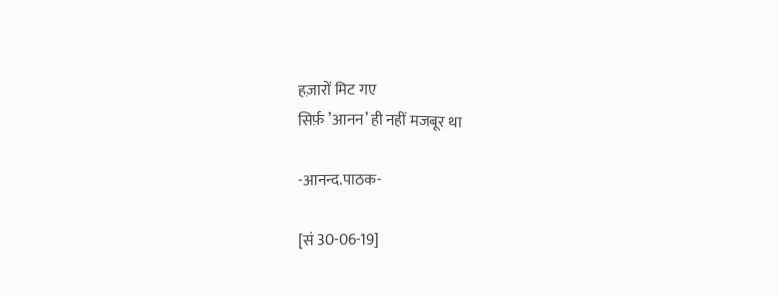हज़ारों मिट गए
सिर्फ़ ’आनन’ ही नहीं मजबूर था

-आनन्द.पाठक-

[सं 30-06-19]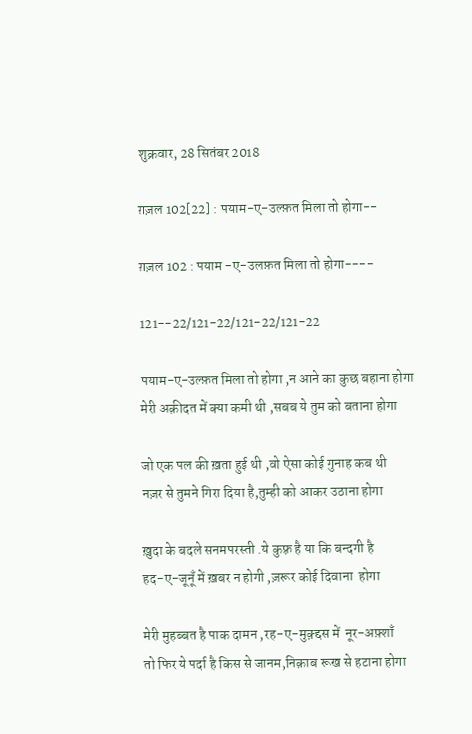शुक्रवार, 28 सितंबर 2018

ग़ज़ल 102[22] : पयाम-ए-उल्फ़त मिला तो होगा--

ग़ज़ल 102 : पयाम -ए-उलफ़त मिला तो होगा----

121--22/121-22/121-22/121-22

पयाम-ए-उल्फ़त मिला तो होगा ,न आने का कुछ बहाना होगा
मेरी अक़ीदत में क्या कमी थी ,सबब ये तुम को बताना होगा

जो एक पल की ख़ता हुई थी ,वो ऐसा कोई गुनाह कब थी
नज़र से तुमने गिरा दिया है,तुम्ही को आकर उठाना होगा

ख़ुदा के बदले सनमपरस्ती .ये कुफ़्र है या कि बन्दगी है
हद-ए-जूनूँ में ख़बर न होगी ,ज़रूर कोई दिवाना  होगा

मेरी मुहब्बत है पाक दामन ,रह-ए-मुक़्द्दस में  नूर-अफ़्शाँ
तो फिर ये पर्दा है किस से जानम,निक़ाब रूख से हटाना होगा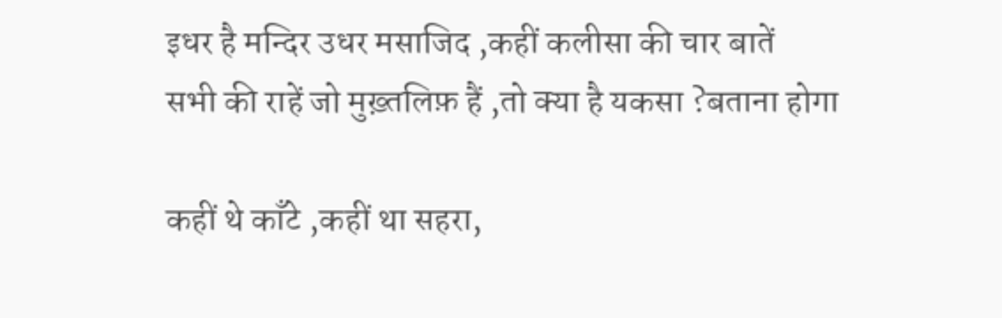इधर है मन्दिर उधर मसाजिद ,कहीं कलीसा की चार बातें
सभी की राहें जो मुख़्तलिफ़ हैं ,तो क्या है यकसा ?बताना होगा

कहीं थे काँटे ,कहीं था सहरा,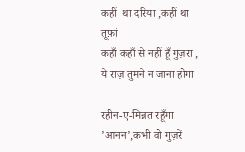कहीं  था दरिया ,कहीं था तूफ़ां
कहाँ कहाँ से नहीं हूँ गुज़रा , ये राज़ तुमने न जाना होगा

रहीन-ए-मिन्नत रहूँगा ’आनन’,कभी वो गुज़रें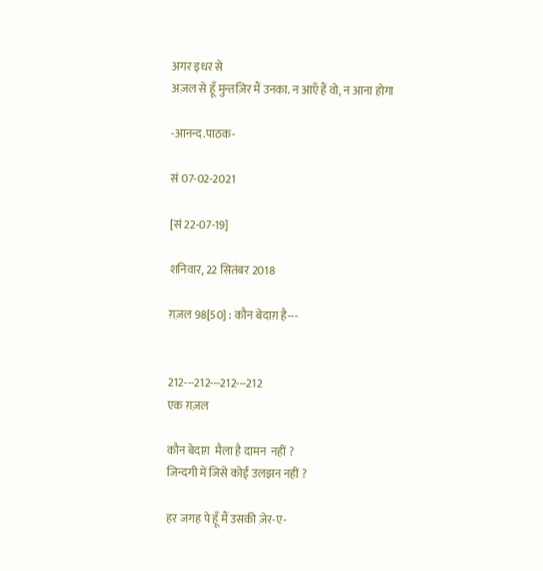अगर इधर से
अज़ल से हूँ मुन्तज़िर मैं उनका. न आएँ हैं वो, न आना होगा

-आनन्द.पाठक-

सं 07-02-2021

[सं 22-07-19]

शनिवार, 22 सितंबर 2018

ग़ज़ल 98[50] : कौन बेदाग़ है---


212---212---212---212
एक ग़ज़ल

कौन बेदाग़  मैला है दामन  नहीं ?
जिन्दगी में जिसे कोई उलझन नहीं ?

हर जगह पे हूँ मैं उसकी ज़ेर-ए-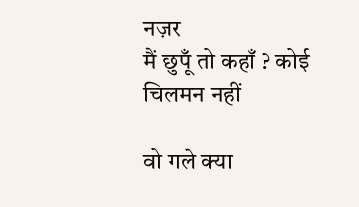नज़र
मैं छुपूँ तो कहाँ ? कोई चिलमन नहीं

वो गले क्या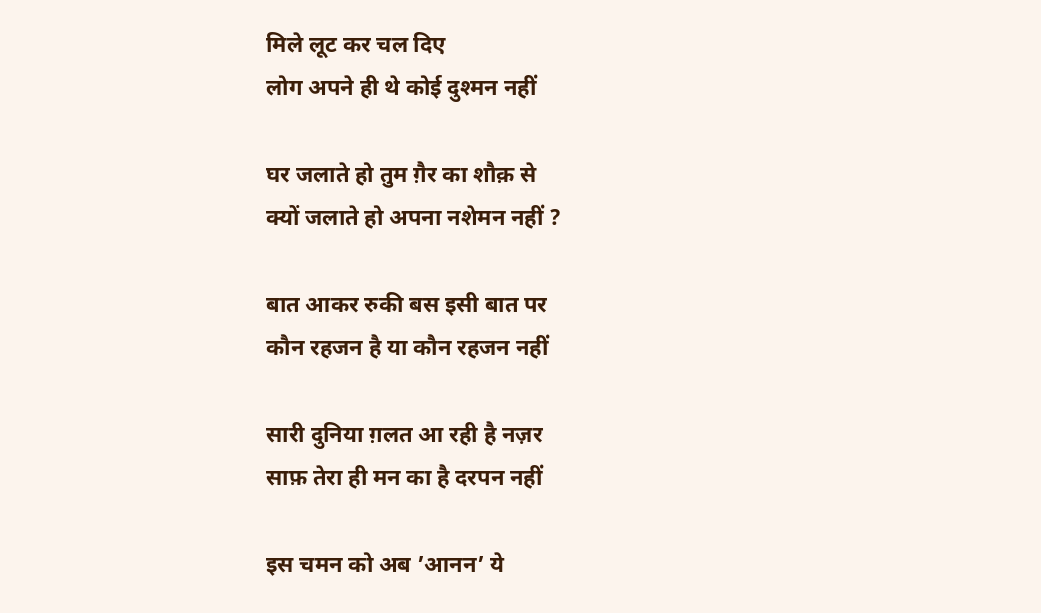मिले लूट कर चल दिए
लोग अपने ही थे कोई दुश्मन नहीं

घर जलाते हो तुम ग़ैर का शौक़ से
क्यों जलाते हो अपना नशेमन नहीं ?

बात आकर रुकी बस इसी बात पर
कौन रहजन है या कौन रहजन नहीं

सारी दुनिया ग़लत आ रही है नज़र
साफ़ तेरा ही मन का है दरपन नहीं

इस चमन को अब ’आनन’ ये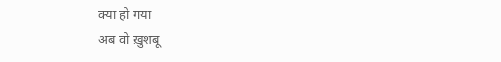क्या हो गया
अब वो ख़ुशबू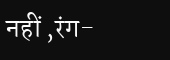नहीं ,रंग-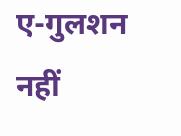ए-गुलशन नहीं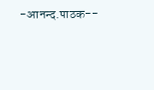-आनन्द.पाठक--